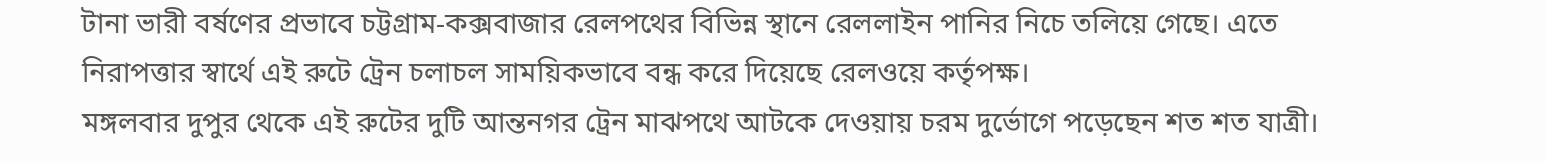টানা ভারী বর্ষণের প্রভাবে চট্টগ্রাম-কক্সবাজার রেলপথের বিভিন্ন স্থানে রেললাইন পানির নিচে তলিয়ে গেছে। এতে নিরাপত্তার স্বার্থে এই রুটে ট্রেন চলাচল সাময়িকভাবে বন্ধ করে দিয়েছে রেলওয়ে কর্তৃপক্ষ।
মঙ্গলবার দুপুর থেকে এই রুটের দুটি আন্তনগর ট্রেন মাঝপথে আটকে দেওয়ায় চরম দুর্ভোগে পড়েছেন শত শত যাত্রী।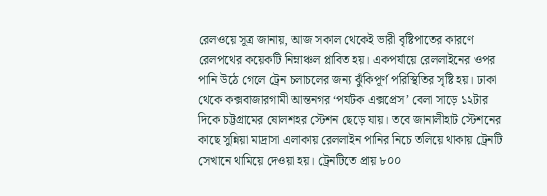রেলওয়ে সূত্র জানায়, আজ সকাল থেকেই ভারী বৃষ্টিপাতের কারণে রেলপথের কয়েকটি নিম্নাঞ্চল প্লাবিত হয়। একপর্যায়ে রেললাইনের ওপর পানি উঠে গেলে ট্রেন চলাচলের জন্য ঝুঁকিপূর্ণ পরিস্থিতির সৃষ্টি হয়। ঢাকা থেকে কক্সবাজারগামী আন্তনগর ‘পর্যটক এক্সপ্রেস’ বেলা সাড়ে ১২টার দিকে চট্টগ্রামের ষোলশহর স্টেশন ছেড়ে যায়। তবে জানালীহাট স্টেশনের কাছে সুন্নিয়া মাদ্রাসা এলাকায় রেললাইন পানির নিচে তলিয়ে থাকায় ট্রেনটি সেখানে থামিয়ে দেওয়া হয়। ট্রেনটিতে প্রায় ৮০০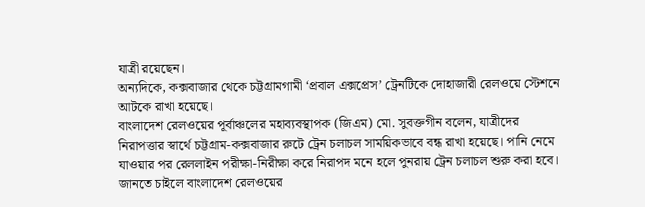যাত্রী রয়েছেন।
অন্যদিকে, কক্সবাজার থেকে চট্টগ্রামগামী ‘প্রবাল এক্সপ্রেস’ ট্রেনটিকে দোহাজারী রেলওয়ে স্টেশনে আটকে রাখা হয়েছে।
বাংলাদেশ রেলওয়ের পূর্বাঞ্চলের মহাব্যবস্থাপক (জিএম) মো. সুবক্তগীন বলেন, যাত্রীদের নিরাপত্তার স্বার্থে চট্টগ্রাম-কক্সবাজার রুটে ট্রেন চলাচল সাময়িকভাবে বন্ধ রাখা হয়েছে। পানি নেমে যাওয়ার পর রেললাইন পরীক্ষা-নিরীক্ষা করে নিরাপদ মনে হলে পুনরায় ট্রেন চলাচল শুরু করা হবে।
জানতে চাইলে বাংলাদেশ রেলওয়ের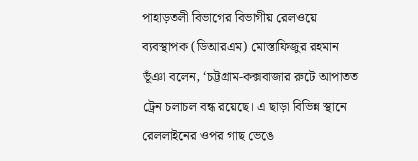পাহাড়তলী বিভাগের বিভাগীয় রেলওয়ে ব্যবস্থাপক (ডিআরএম) মোস্তাফিজুর রহমান ভূঁঞা বলেন, ‘চট্টগ্রাম-কক্সবাজার রুটে আপাতত ট্রেন চলাচল বন্ধ রয়েছে। এ ছাড়া বিভিন্ন স্থানে রেললাইনের ওপর গাছ ভেঙে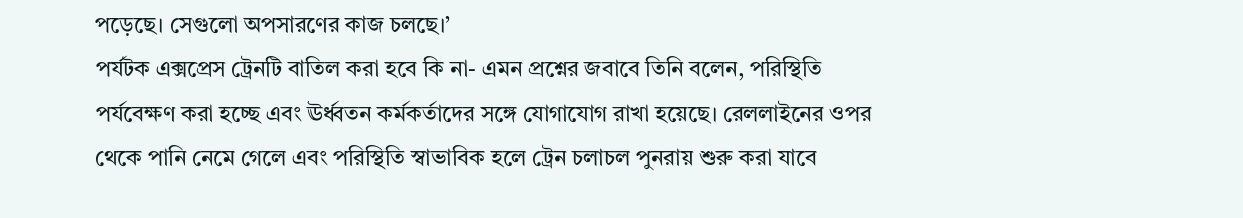পড়েছে। সেগুলো অপসারণের কাজ চলছে।’
পর্যটক এক্সপ্রেস ট্রেনটি বাতিল করা হবে কি না- এমন প্রশ্নের জবাবে তিনি বলেন, পরিস্থিতি পর্যবেক্ষণ করা হচ্ছে এবং ঊর্ধ্বতন কর্মকর্তাদের সঙ্গে যোগাযোগ রাখা হয়েছে। রেললাইনের ওপর থেকে পানি নেমে গেলে এবং পরিস্থিতি স্বাভাবিক হলে ট্রেন চলাচল পুনরায় শুরু করা যাবে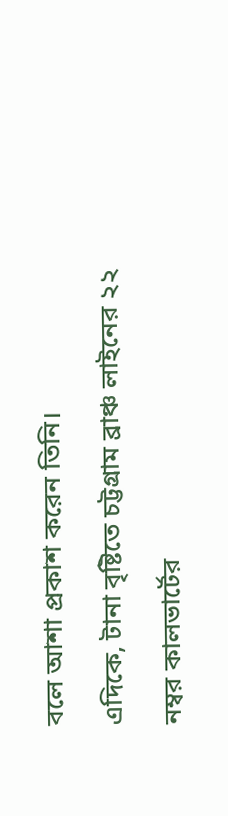বলে আশা প্রকাশ করেন তিনি।
এদিকে, টানা বৃষ্টিতে চট্টগ্রাম ব্রাঞ্চ লাইনের ২২ নম্বর কালভার্টের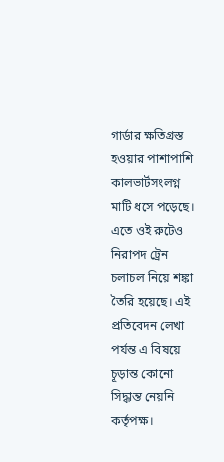গার্ডার ক্ষতিগ্রস্ত হওয়ার পাশাপাশি কালভার্টসংলগ্ন মাটি ধসে পড়েছে। এতে ওই রুটেও নিরাপদ ট্রেন চলাচল নিয়ে শঙ্কা তৈরি হয়েছে। এই প্রতিবেদন লেখা পর্যন্ত এ বিষয়ে চূড়ান্ত কোনো সিদ্ধান্ত নেয়নি কর্তৃপক্ষ।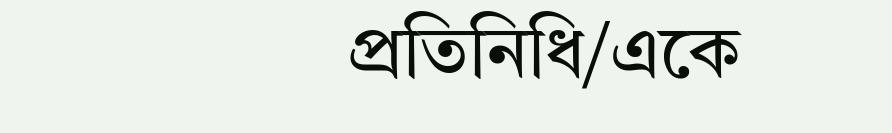প্রতিনিধি/একে